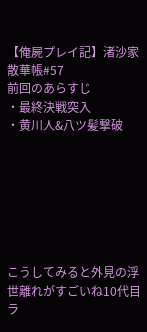【俺屍プレイ記】渚沙家散華帳#57
前回のあらすじ
・最終決戦突入
・黄川人&八ツ髪撃破







こうしてみると外見の浮世離れがすごいね10代目ラ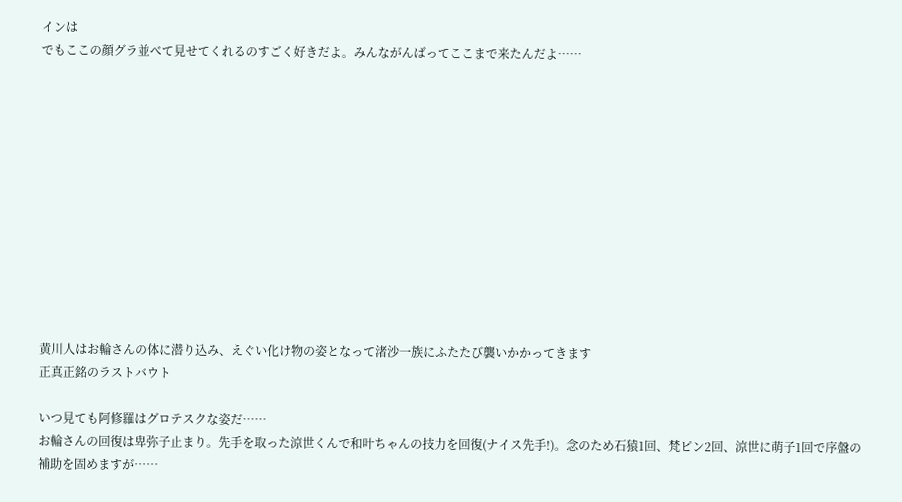インは
でもここの顔グラ並べて見せてくれるのすごく好きだよ。みんながんばってここまで来たんだよ……












黄川人はお輪さんの体に潜り込み、えぐい化け物の姿となって渚沙一族にふたたび襲いかかってきます
正真正銘のラストバウト

いつ見ても阿修羅はグロテスクな姿だ……
お輪さんの回復は卑弥子止まり。先手を取った涼世くんで和叶ちゃんの技力を回復(ナイス先手!)。念のため石猿1回、梵ピン2回、涼世に萌子1回で序盤の補助を固めますが……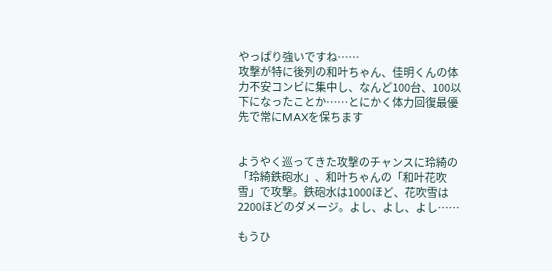やっぱり強いですね……
攻撃が特に後列の和叶ちゃん、佳明くんの体力不安コンビに集中し、なんど100台、100以下になったことか……とにかく体力回復最優先で常にMAXを保ちます


ようやく巡ってきた攻撃のチャンスに玲綺の「玲綺鉄砲水」、和叶ちゃんの「和叶花吹雪」で攻撃。鉄砲水は1000ほど、花吹雪は2200ほどのダメージ。よし、よし、よし……

もうひ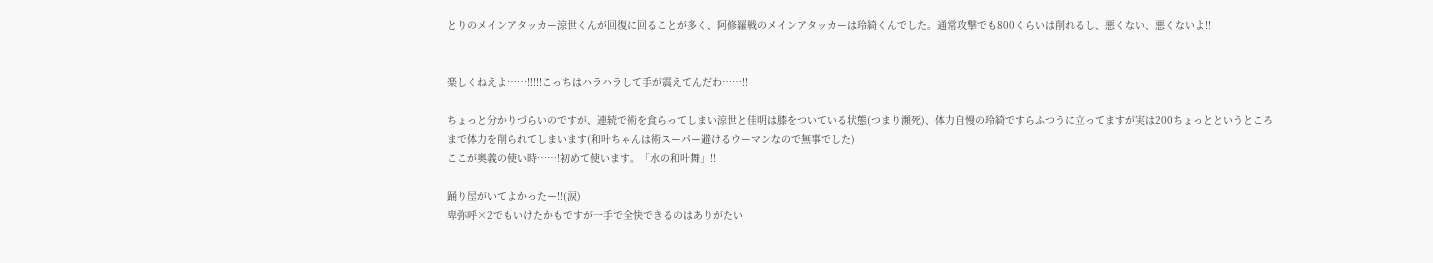とりのメインアタッカー涼世くんが回復に回ることが多く、阿修羅戦のメインアタッカーは玲綺くんでした。通常攻撃でも800くらいは削れるし、悪くない、悪くないよ!!


楽しくねえよ……!!!!!こっちはハラハラして手が震えてんだわ……!!

ちょっと分かりづらいのですが、連続で術を食らってしまい涼世と佳明は膝をついている状態(つまり瀕死)、体力自慢の玲綺ですらふつうに立ってますが実は200ちょっとというところまで体力を削られてしまいます(和叶ちゃんは術スーパー避けるウーマンなので無事でした)
ここが奥義の使い時……!初めて使います。「水の和叶舞」!!

踊り屋がいてよかったー!!(涙)
卑弥呼×2でもいけたかもですが一手で全快できるのはありがたい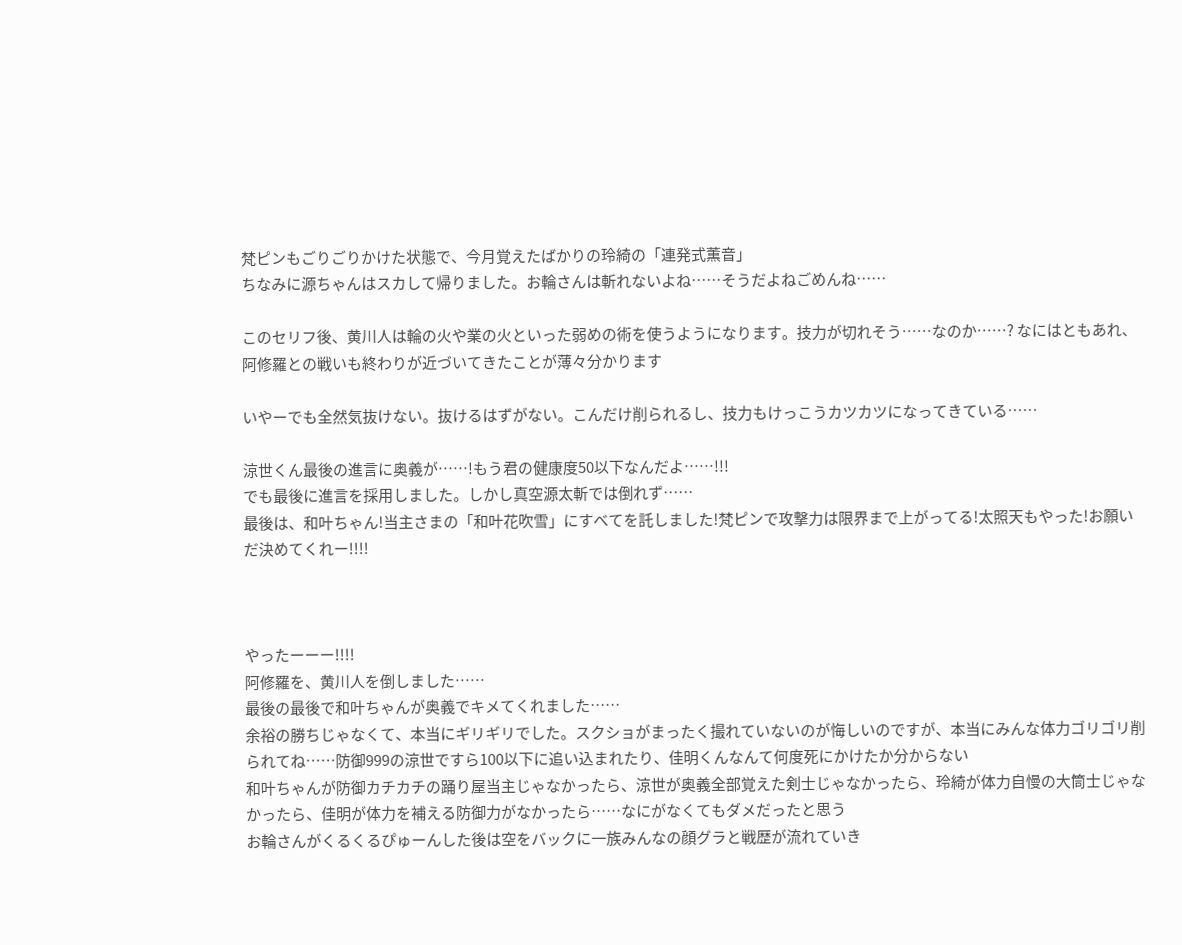梵ピンもごりごりかけた状態で、今月覚えたばかりの玲綺の「連発式薫音」
ちなみに源ちゃんはスカして帰りました。お輪さんは斬れないよね……そうだよねごめんね……

このセリフ後、黄川人は輪の火や業の火といった弱めの術を使うようになります。技力が切れそう……なのか……? なにはともあれ、阿修羅との戦いも終わりが近づいてきたことが薄々分かります

いやーでも全然気抜けない。抜けるはずがない。こんだけ削られるし、技力もけっこうカツカツになってきている……

涼世くん最後の進言に奥義が……!もう君の健康度50以下なんだよ……!!!
でも最後に進言を採用しました。しかし真空源太斬では倒れず……
最後は、和叶ちゃん!当主さまの「和叶花吹雪」にすべてを託しました!梵ピンで攻撃力は限界まで上がってる!太照天もやった!お願いだ決めてくれー!!!!



やったーーー!!!!
阿修羅を、黄川人を倒しました……
最後の最後で和叶ちゃんが奥義でキメてくれました……
余裕の勝ちじゃなくて、本当にギリギリでした。スクショがまったく撮れていないのが悔しいのですが、本当にみんな体力ゴリゴリ削られてね……防御999の涼世ですら100以下に追い込まれたり、佳明くんなんて何度死にかけたか分からない
和叶ちゃんが防御カチカチの踊り屋当主じゃなかったら、涼世が奥義全部覚えた剣士じゃなかったら、玲綺が体力自慢の大筒士じゃなかったら、佳明が体力を補える防御力がなかったら……なにがなくてもダメだったと思う
お輪さんがくるくるぴゅーんした後は空をバックに一族みんなの顔グラと戦歴が流れていき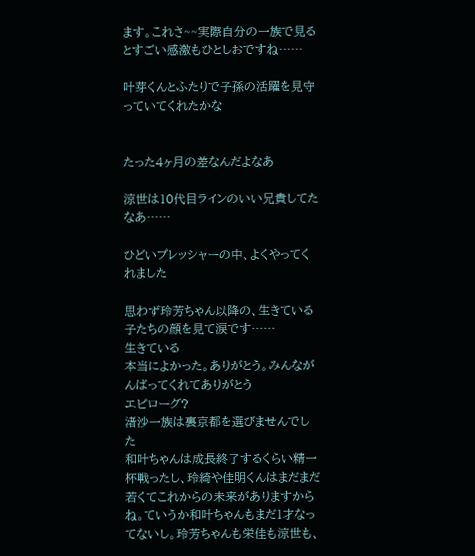ます。これさ~~実際自分の一族で見るとすごい感激もひとしおですね……

叶芽くんとふたりで子孫の活躍を見守っていてくれたかな


たった4ヶ月の差なんだよなあ

涼世は10代目ラインのいい兄貴してたなあ……

ひどいプレッシャーの中、よくやってくれました

思わず玲芳ちゃん以降の、生きている子たちの顔を見て涙です……
生きている
本当によかった。ありがとう。みんながんばってくれてありがとう
エピローグ?
渚沙一族は裏京都を選びませんでした
和叶ちゃんは成長終了するくらい精一杯戦ったし、玲綺や佳明くんはまだまだ若くてこれからの未来がありますからね。ていうか和叶ちゃんもまだ1才なってないし。玲芳ちゃんも栄佳も涼世も、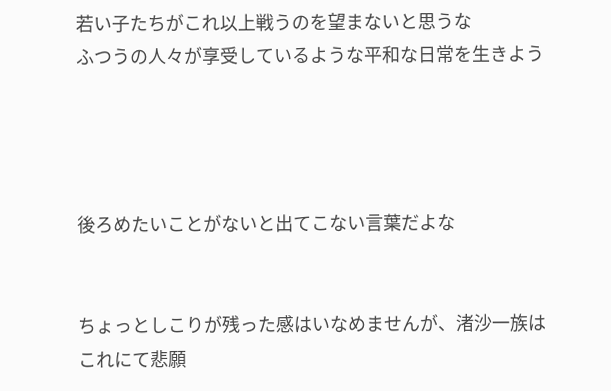若い子たちがこれ以上戦うのを望まないと思うな
ふつうの人々が享受しているような平和な日常を生きよう




後ろめたいことがないと出てこない言葉だよな


ちょっとしこりが残った感はいなめませんが、渚沙一族はこれにて悲願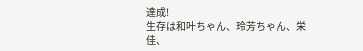達成!
生存は和叶ちゃん、玲芳ちゃん、栄佳、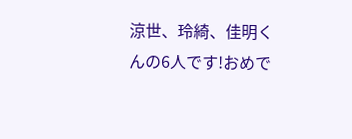涼世、玲綺、佳明くんの6人です!おめで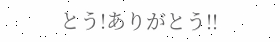とう!ありがとう!!